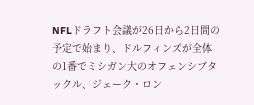NFLドラフト会議が26日から2日間の予定で始まり、ドルフィンズが全体の1番でミシガン大のオフェンシブタックル、ジェーク・ロン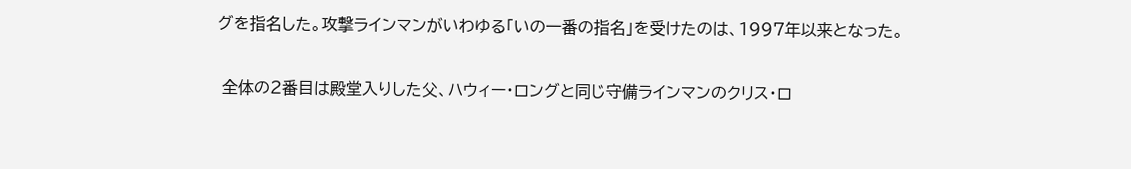グを指名した。攻撃ラインマンがいわゆる「いの一番の指名」を受けたのは、1997年以来となった。

 全体の2番目は殿堂入りした父、ハウィー・ロングと同じ守備ラインマンのクリス・ロ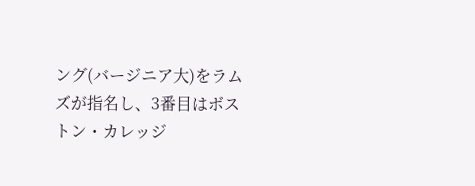ング(バージニア大)をラムズが指名し、3番目はボストン・カレッジ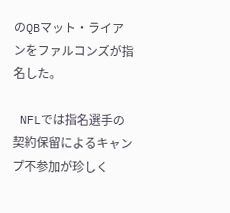のQBマット・ライアンをファルコンズが指名した。

 NFLでは指名選手の契約保留によるキャンプ不参加が珍しく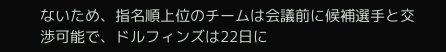ないため、指名順上位のチームは会議前に候補選手と交渉可能で、ドルフィンズは22日に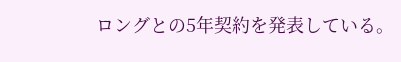ロングとの5年契約を発表している。